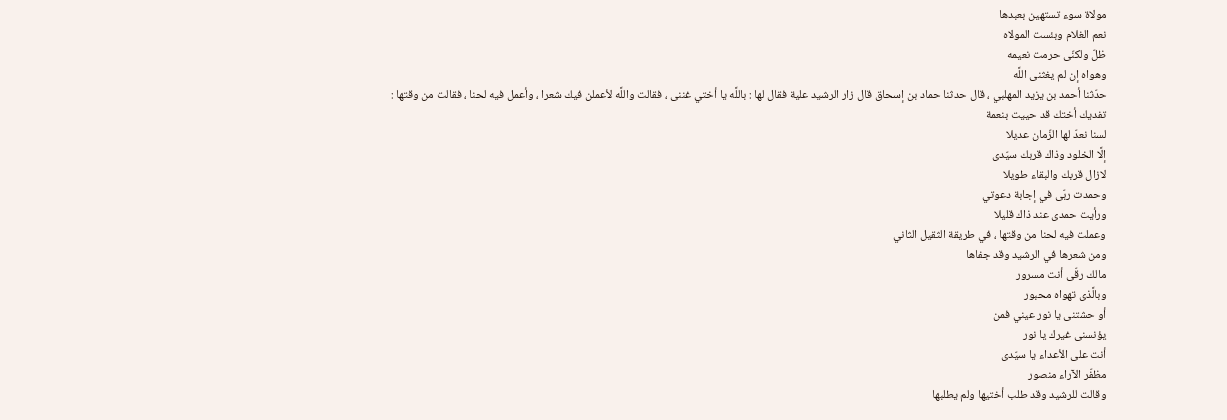مولاة سوء تستهين بعبدها
نعم الغلام وبئست المولاه
ظلّ ولكنّى حرمت نعيمه
وهواه إن لم يغثنى اللَّه
حدّثنا أحمد بن يزيد المهلبي ، قال حدثنا حماد بن إسحاق قال زار الرشيد علية فقال لها : باللَّه يا أختي غننى ، فقالت واللَّه لأعملن فيك شعرا ، وأعمل فيه لحنا ، فقالت من وقتها :
تفديك أختك قد حييت بنعمة
لسنا نعدّ لها الزّمان عديلا
إلَّا الخلود وذاك قربك سيّدى
لازال قربك والبقاء طويلا
وحمدت ربّى في إجابة دعوتي
ورأيت حمدى عند ذاك قليلا
وعملت فيه لحنا من وقتها ، في طريقة الثقيل الثاني
ومن شعرها في الرشيد وقد جفاها
مالك رقّى أنت مسرور
وبالَّذى تهواه محبور
أو حشتنى يا نور عيني فمن
يؤنسنى غيرك يا نور
أنت على الأعداء يا سيّدى
مظفّر الآراء منصور
وقالت للرشيد وقد طلب أختيها ولم يطلبها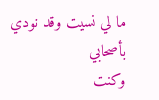ما لي نسيت وقد نودي بأصحابي
وكنت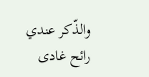والذّكر عندي رائح غادى